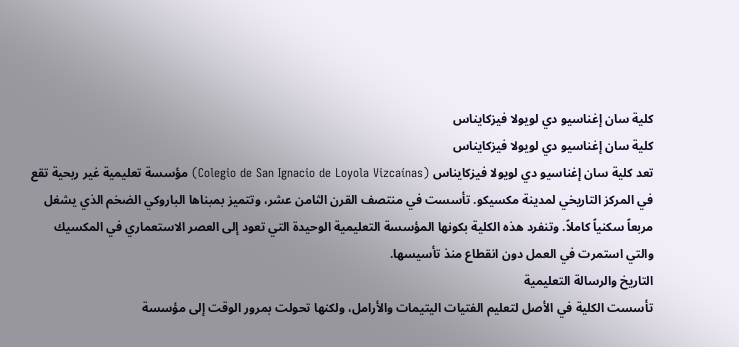كلية سان إغناسيو دي لويولا فيزكايناس
كلية سان إغناسيو دي لويولا فيزكايناس
تعد كلية سان إغناسيو دي لويولا فيزكايناس (Colegio de San Ignacio de Loyola Vizcaínas) مؤسسة تعليمية غير ربحية تقع في المركز التاريخي لمدينة مكسيكو. تأسست في منتصف القرن الثامن عشر، وتتميز بمبناها الباروكي الضخم الذي يشغل مربعاً سكنياً كاملاً. وتنفرد هذه الكلية بكونها المؤسسة التعليمية الوحيدة التي تعود إلى العصر الاستعماري في المكسيك والتي استمرت في العمل دون انقطاع منذ تأسيسها.
التاريخ والرسالة التعليمية
تأسست الكلية في الأصل لتعليم الفتيات اليتيمات والأرامل، ولكنها تحولت بمرور الوقت إلى مؤسسة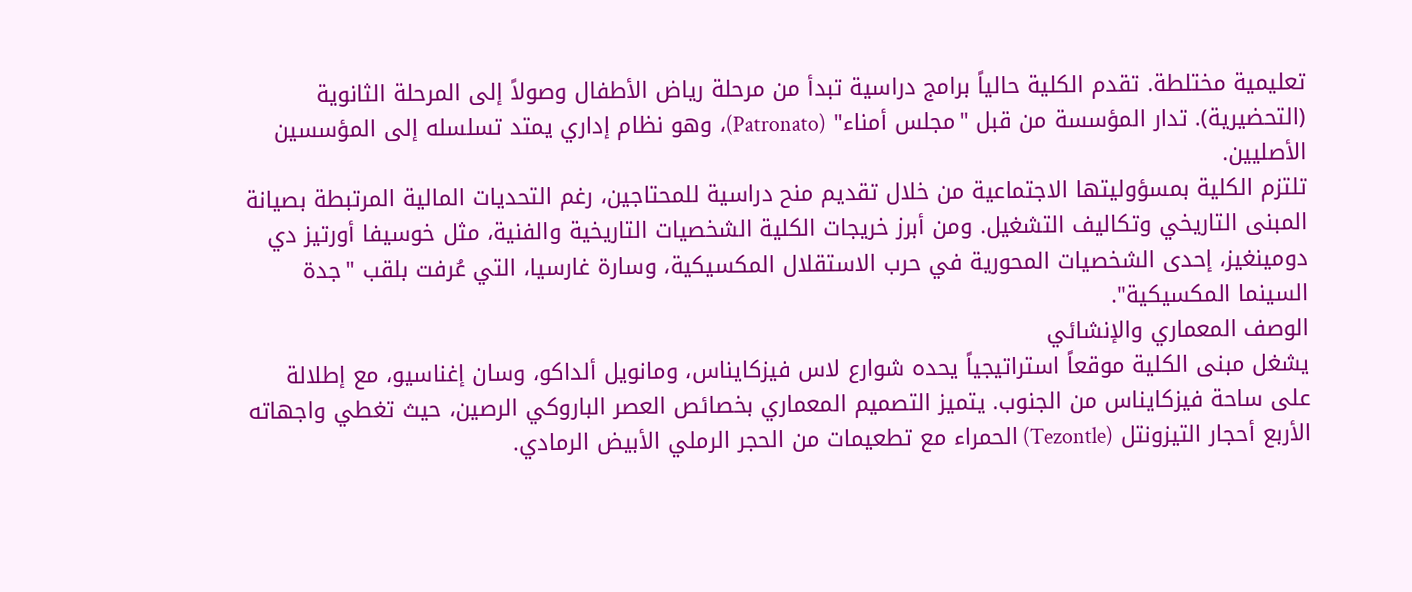تعليمية مختلطة. تقدم الكلية حالياً برامج دراسية تبدأ من مرحلة رياض الأطفال وصولاً إلى المرحلة الثانوية (التحضيرية). تدار المؤسسة من قبل "مجلس أمناء" (Patronato)، وهو نظام إداري يمتد تسلسله إلى المؤسسين الأصليين.
تلتزم الكلية بمسؤوليتها الاجتماعية من خلال تقديم منح دراسية للمحتاجين، رغم التحديات المالية المرتبطة بصيانة المبنى التاريخي وتكاليف التشغيل. ومن أبرز خريجات الكلية الشخصيات التاريخية والفنية، مثل خوسيفا أورتيز دي دومينغيز، إحدى الشخصيات المحورية في حرب الاستقلال المكسيكية، وسارة غارسيا، التي عُرفت بلقب "جدة السينما المكسيكية".
الوصف المعماري والإنشائي
يشغل مبنى الكلية موقعاً استراتيجياً يحده شوارع لاس فيزكايناس، ومانويل ألداكو، وسان إغناسيو، مع إطلالة على ساحة فيزكايناس من الجنوب. يتميز التصميم المعماري بخصائص العصر الباروكي الرصين، حيث تغطي واجهاته الأربع أحجار التيزونتل (Tezontle) الحمراء مع تطعيمات من الحجر الرملي الأبيض الرمادي.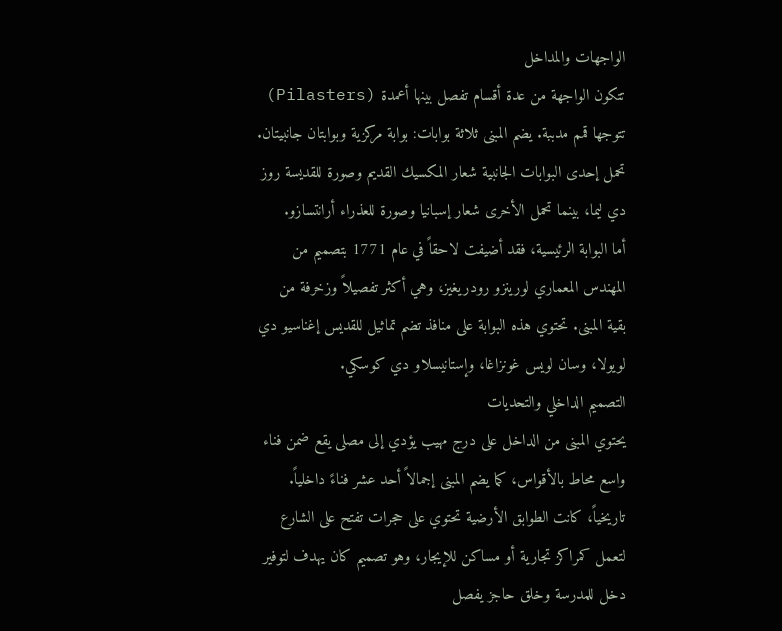الواجهات والمداخل
تتكون الواجهة من عدة أقسام تفصل بينها أعمدة (Pilasters) تتوجها قمم مدببة. يضم المبنى ثلاثة بوابات: بوابة مركزية وبوابتان جانبيتان. تحمل إحدى البوابات الجانبية شعار المكسيك القديم وصورة للقديسة روز دي ليما، بينما تحمل الأخرى شعار إسبانيا وصورة للعذراء أرانتسازو.
أما البوابة الرئيسية، فقد أضيفت لاحقاً في عام 1771 بتصميم من المهندس المعماري لورينزو رودريغيز، وهي أكثر تفصيلاً وزخرفة من بقية المبنى. تحتوي هذه البوابة على منافذ تضم تماثيل للقديس إغناسيو دي لويولا، وسان لويس غونزاغا، وإستانيسلاو دي كوسكي.
التصميم الداخلي والتحديات
يحتوي المبنى من الداخل على درج مهيب يؤدي إلى مصلى يقع ضمن فناء واسع محاط بالأقواس، كما يضم المبنى إجمالاً أحد عشر فناءً داخلياً. تاريخياً، كانت الطوابق الأرضية تحتوي على حجرات تفتح على الشارع لتعمل كمراكز تجارية أو مساكن للإيجار، وهو تصميم كان يهدف لتوفير دخل للمدرسة وخلق حاجز يفصل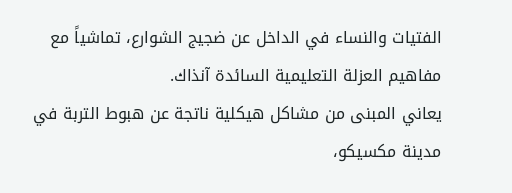الفتيات والنساء في الداخل عن ضجيج الشوارع، تماشياً مع مفاهيم العزلة التعليمية السائدة آنذاك.
يعاني المبنى من مشاكل هيكلية ناتجة عن هبوط التربة في مدينة مكسيكو،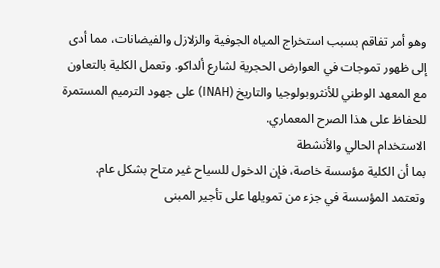وهو أمر تفاقم بسبب استخراج المياه الجوفية والزلازل والفيضانات، مما أدى إلى ظهور تموجات في العوارض الحجرية لشارع ألداكو. وتعمل الكلية بالتعاون مع المعهد الوطني للأنثروبولوجيا والتاريخ (INAH) على جهود الترميم المستمرة للحفاظ على هذا الصرح المعماري.
الاستخدام الحالي والأنشطة
بما أن الكلية مؤسسة خاصة، فإن الدخول للسياح غير متاح بشكل عام. وتعتمد المؤسسة في جزء من تمويلها على تأجير المبنى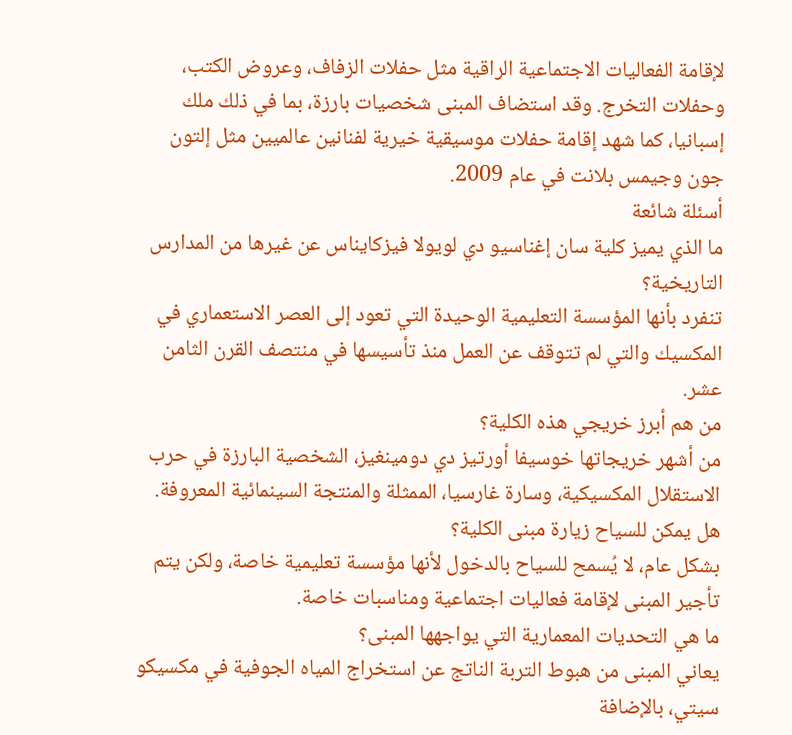لإقامة الفعاليات الاجتماعية الراقية مثل حفلات الزفاف، وعروض الكتب، وحفلات التخرج. وقد استضاف المبنى شخصيات بارزة، بما في ذلك ملك إسبانيا، كما شهد إقامة حفلات موسيقية خيرية لفنانين عالميين مثل إلتون جون وجيمس بلانت في عام 2009.
أسئلة شائعة
ما الذي يميز كلية سان إغناسيو دي لويولا فيزكايناس عن غيرها من المدارس التاريخية؟
تنفرد بأنها المؤسسة التعليمية الوحيدة التي تعود إلى العصر الاستعماري في المكسيك والتي لم تتوقف عن العمل منذ تأسيسها في منتصف القرن الثامن عشر.
من هم أبرز خريجي هذه الكلية؟
من أشهر خريجاتها خوسيفا أورتيز دي دومينغيز، الشخصية البارزة في حرب الاستقلال المكسيكية، وسارة غارسيا، الممثلة والمنتجة السينمائية المعروفة.
هل يمكن للسياح زيارة مبنى الكلية؟
بشكل عام، لا يُسمح للسياح بالدخول لأنها مؤسسة تعليمية خاصة، ولكن يتم تأجير المبنى لإقامة فعاليات اجتماعية ومناسبات خاصة.
ما هي التحديات المعمارية التي يواجهها المبنى؟
يعاني المبنى من هبوط التربة الناتج عن استخراج المياه الجوفية في مكسيكو سيتي، بالإضافة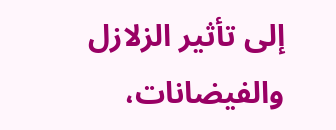إلى تأثير الزلازل والفيضانات،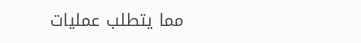مما يتطلب عمليات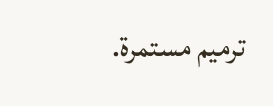ترميم مستمرة.